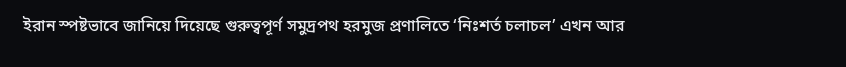ইরান স্পষ্টভাবে জানিয়ে দিয়েছে গুরুত্বপূর্ণ সমুদ্রপথ হরমুজ প্রণালিতে ‘নিঃশর্ত চলাচল’ এখন আর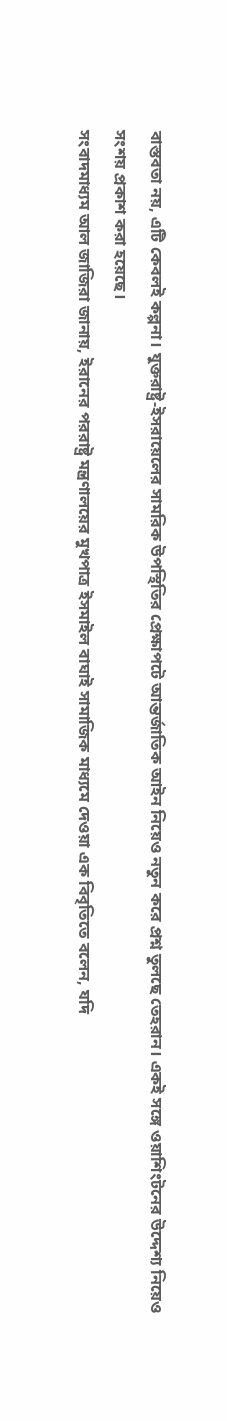বাস্তবতা নয়, এটি কেবলই কল্পনা। যুক্তরাষ্ট্র-ইসরায়েলের সামরিক উপস্থিতির প্রেক্ষাপটে আন্তর্জাতিক আইন নিয়েও নতুন করে প্রশ্ন তুলছে তেহরান। একই সঙ্গে ওয়াশিংটনের উদ্দেশ্য নিয়েও সংশয় প্রকাশ করা হয়েছে।
সংবাদমাধ্যম আল জাজিরা জানায়, ইরানের পররাষ্ট্র মন্ত্রণালয়ের মুখপাত্র ইসমাইল বাঘাই সামাজিক মাধ্যমে দেওয়া এক বিবৃতিতে বলেন, যদি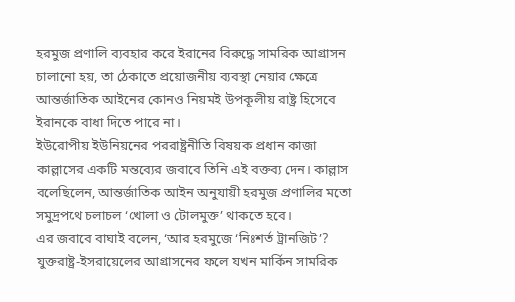হরমুজ প্রণালি ব্যবহার করে ইরানের বিরুদ্ধে সামরিক আগ্রাসন চালানো হয়, তা ঠেকাতে প্রয়োজনীয় ব্যবস্থা নেয়ার ক্ষেত্রে আন্তর্জাতিক আইনের কোনও নিয়মই উপকূলীয় রাষ্ট্র হিসেবে ইরানকে বাধা দিতে পারে না।
ইউরোপীয় ইউনিয়নের পররাষ্ট্রনীতি বিষয়ক প্রধান কাজা কাল্লাসের একটি মন্তব্যের জবাবে তিনি এই বক্তব্য দেন। কাল্লাস বলেছিলেন, আন্তর্জাতিক আইন অনুযায়ী হরমুজ প্রণালির মতো সমুদ্রপথে চলাচল ‘খোলা ও টোলমুক্ত’ থাকতে হবে।
এর জবাবে বাঘাই বলেন, ‘আর হরমুজে ‘নিঃশর্ত ট্রানজিট’? যুক্তরাষ্ট্র-ইসরায়েলের আগ্রাসনের ফলে যখন মার্কিন সামরিক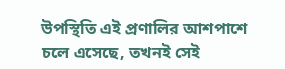উপস্থিতি এই প্রণালির আশপাশে চলে এসেছে, তখনই সেই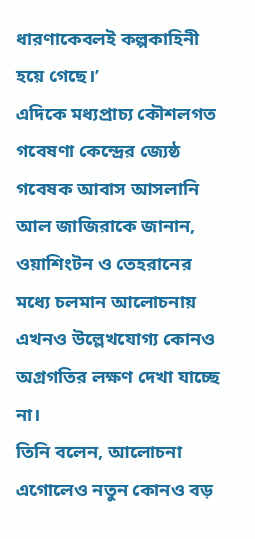ধারণাকেবলই কল্পকাহিনী হয়ে গেছে।’
এদিকে মধ্যপ্রাচ্য কৌশলগত গবেষণা কেন্দ্রের জ্যেষ্ঠ গবেষক আবাস আসলানি আল জাজিরাকে জানান, ওয়াশিংটন ও তেহরানের মধ্যে চলমান আলোচনায় এখনও উল্লেখযোগ্য কোনও অগ্রগতির লক্ষণ দেখা যাচ্ছে না।
তিনি বলেন, আলোচনা এগোলেও নতুন কোনও বড়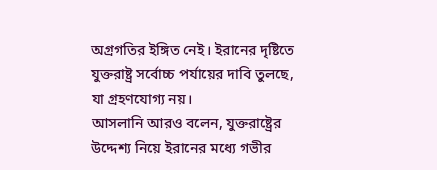অগ্রগতির ইঙ্গিত নেই। ইরানের দৃষ্টিতে যুক্তরাষ্ট্র সর্বোচ্চ পর্যায়ের দাবি তুলছে, যা গ্রহণযোগ্য নয়।
আসলানি আরও বলেন, যুক্তরাষ্ট্রের উদ্দেশ্য নিয়ে ইরানের মধ্যে গভীর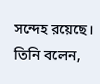সন্দেহ রয়েছে। তিনি বলেন,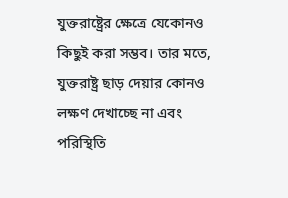যুক্তরাষ্ট্রের ক্ষেত্রে যেকোনও কিছুই করা সম্ভব। তার মতে, যুক্তরাষ্ট্র ছাড় দেয়ার কোনও লক্ষণ দেখাচ্ছে না এবং পরিস্থিতি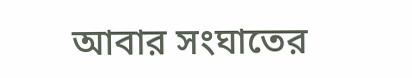আবার সংঘাতের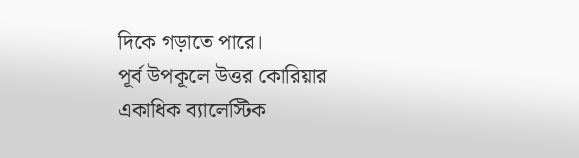দিকে গড়াতে পারে।
পূর্ব উপকূলে উত্তর কোরিয়ার একাধিক ব্যালেস্টিক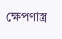ক্ষেপণাস্ত্র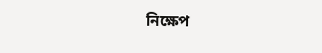নিক্ষেপ